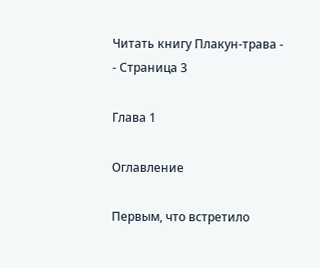Читать книгу Плакун-трава - - Страница 3

Глава 1

Оглавление

Первым, что встретило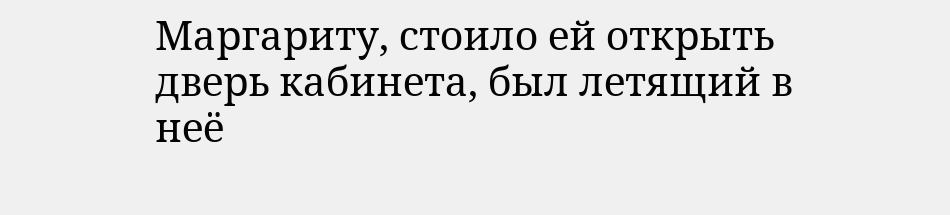Маргариту, стоило ей открыть дверь кабинета, был летящий в неё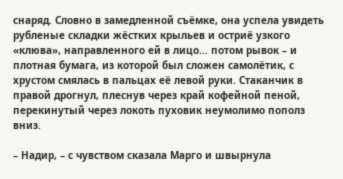снаряд. Словно в замедленной съёмке, она успела увидеть рубленые складки жёстких крыльев и остриё узкого «клюва», направленного ей в лицо… потом рывок – и плотная бумага, из которой был сложен самолётик, с хрустом смялась в пальцах её левой руки. Стаканчик в правой дрогнул, плеснув через край кофейной пеной, перекинутый через локоть пуховик неумолимо пополз вниз.

– Надир, – с чувством сказала Марго и швырнула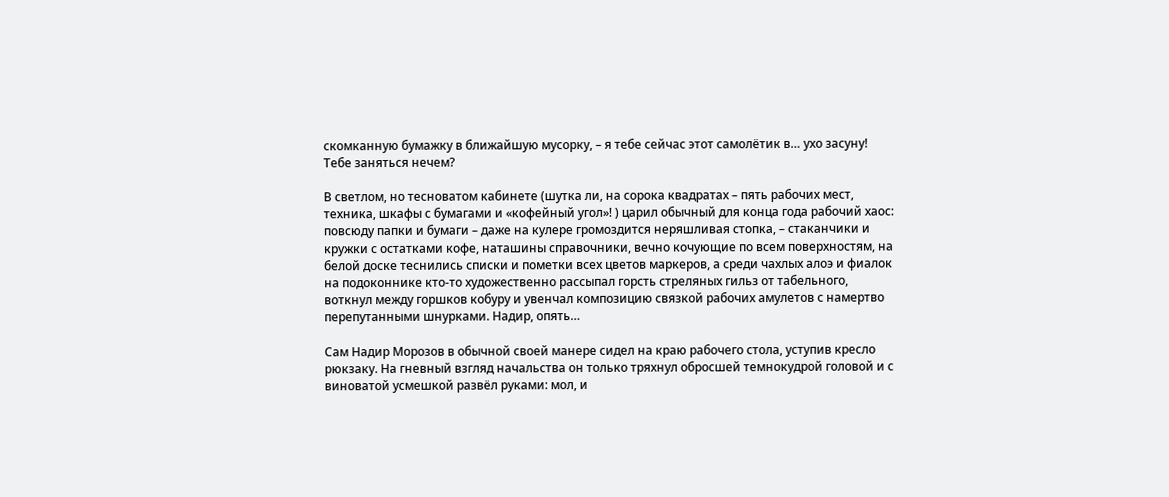скомканную бумажку в ближайшую мусорку, – я тебе сейчас этот самолётик в… ухо засуну! Тебе заняться нечем?

В светлом, но тесноватом кабинете (шутка ли, на сорока квадратах – пять рабочих мест, техника, шкафы с бумагами и «кофейный угол»! ) царил обычный для конца года рабочий хаос: повсюду папки и бумаги – даже на кулере громоздится неряшливая стопка, – стаканчики и кружки с остатками кофе, наташины справочники, вечно кочующие по всем поверхностям, на белой доске теснились списки и пометки всех цветов маркеров, а среди чахлых алоэ и фиалок на подоконнике кто-то художественно рассыпал горсть стреляных гильз от табельного, воткнул между горшков кобуру и увенчал композицию связкой рабочих амулетов с намертво перепутанными шнурками. Надир, опять…

Сам Надир Морозов в обычной своей манере сидел на краю рабочего стола, уступив кресло рюкзаку. На гневный взгляд начальства он только тряхнул обросшей темнокудрой головой и с виноватой усмешкой развёл руками: мол, и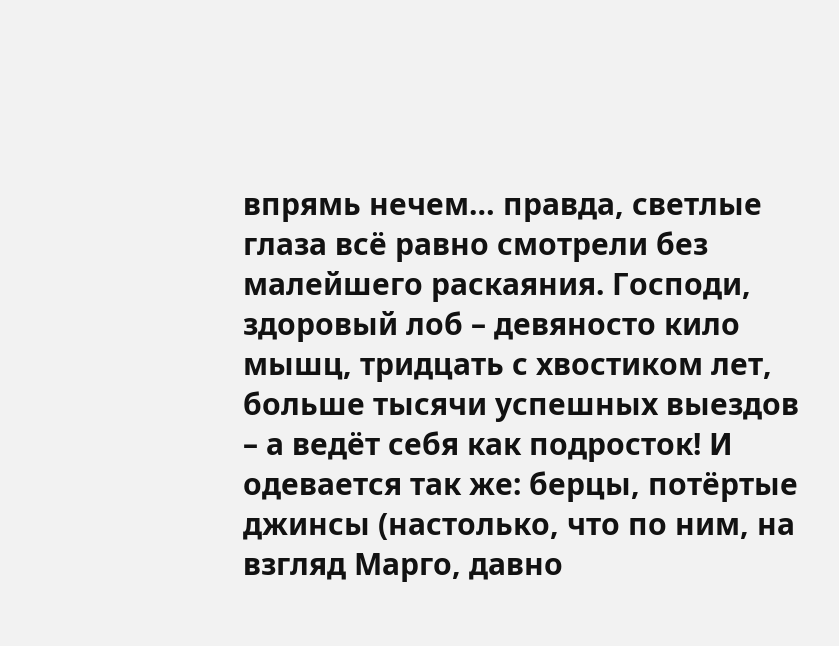впрямь нечем… правда, светлые глаза всё равно смотрели без малейшего раскаяния. Господи, здоровый лоб – девяносто кило мышц, тридцать с хвостиком лет, больше тысячи успешных выездов – а ведёт себя как подросток! И одевается так же: берцы, потёртые джинсы (настолько, что по ним, на взгляд Марго, давно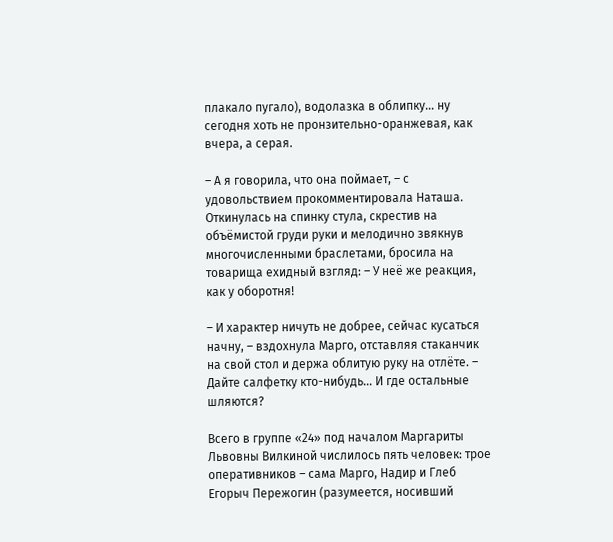плакало пугало), водолазка в облипку… ну сегодня хоть не пронзительно-оранжевая, как вчера, а серая.

– А я говорила, что она поймает, – с удовольствием прокомментировала Наташа. Откинулась на спинку стула, скрестив на объёмистой груди руки и мелодично звякнув многочисленными браслетами, бросила на товарища ехидный взгляд: – У неё же реакция, как у оборотня!

– И характер ничуть не добрее, сейчас кусаться начну, – вздохнула Марго, отставляя стаканчик на свой стол и держа облитую руку на отлёте. – Дайте салфетку кто-нибудь… И где остальные шляются?

Всего в группе «24» под началом Маргариты Львовны Вилкиной числилось пять человек: трое оперативников – сама Марго, Надир и Глеб Егорыч Пережогин (разумеется, носивший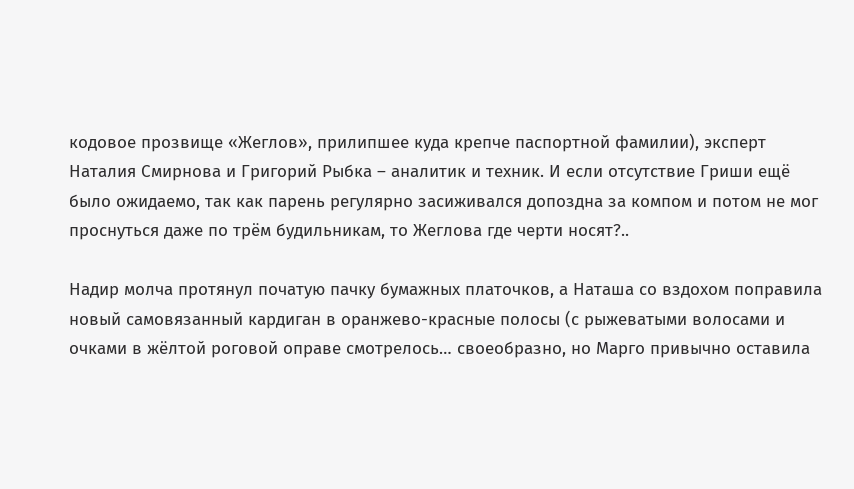кодовое прозвище «Жеглов», прилипшее куда крепче паспортной фамилии), эксперт Наталия Смирнова и Григорий Рыбка – аналитик и техник. И если отсутствие Гриши ещё было ожидаемо, так как парень регулярно засиживался допоздна за компом и потом не мог проснуться даже по трём будильникам, то Жеглова где черти носят?..

Надир молча протянул початую пачку бумажных платочков, а Наташа со вздохом поправила новый самовязанный кардиган в оранжево-красные полосы (с рыжеватыми волосами и очками в жёлтой роговой оправе смотрелось… своеобразно, но Марго привычно оставила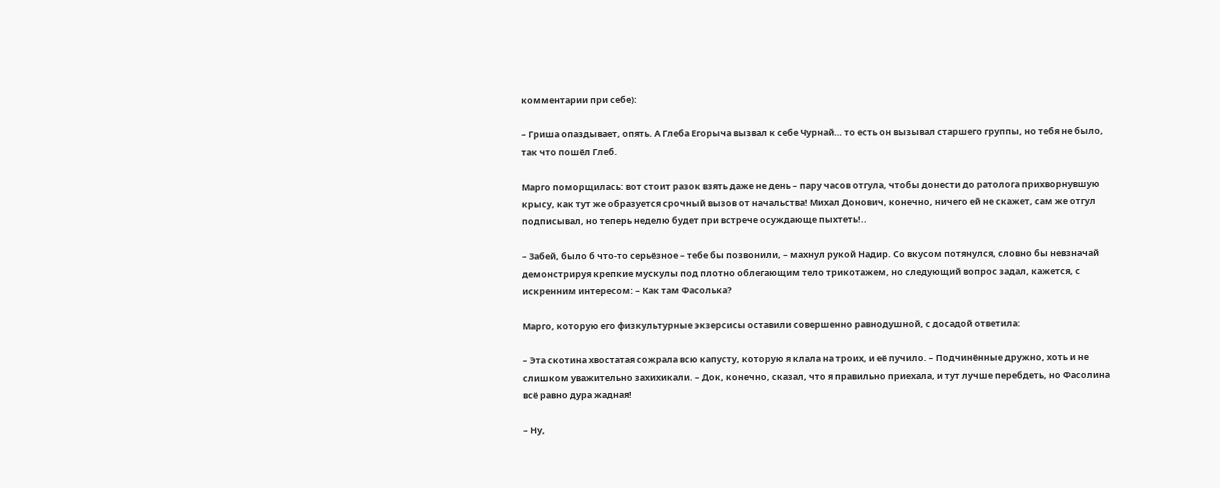комментарии при себе):

– Гриша опаздывает, опять. А Глеба Егорыча вызвал к себе Чурнай… то есть он вызывал старшего группы, но тебя не было, так что пошёл Глеб.

Марго поморщилась: вот стоит разок взять даже не день – пару часов отгула, чтобы донести до ратолога прихворнувшую крысу, как тут же образуется срочный вызов от начальства! Михал Донович, конечно, ничего ей не скажет, сам же отгул подписывал, но теперь неделю будет при встрече осуждающе пыхтеть!..

– Забей, было б что-то серьёзное – тебе бы позвонили, – махнул рукой Надир. Со вкусом потянулся, словно бы невзначай демонстрируя крепкие мускулы под плотно облегающим тело трикотажем, но следующий вопрос задал, кажется, с искренним интересом: – Как там Фасолька?

Марго, которую его физкультурные экзерсисы оставили совершенно равнодушной, с досадой ответила:

– Эта скотина хвостатая сожрала всю капусту, которую я клала на троих, и её пучило. – Подчинённые дружно, хоть и не слишком уважительно захихикали. – Док, конечно, сказал, что я правильно приехала, и тут лучше перебдеть, но Фасолина всё равно дура жадная!

– Ну,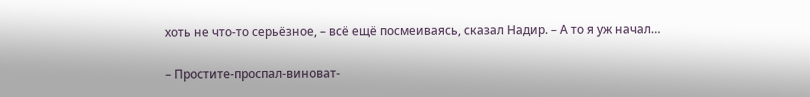хоть не что-то серьёзное, – всё ещё посмеиваясь, сказал Надир. – А то я уж начал…

– Простите-проспал-виноват-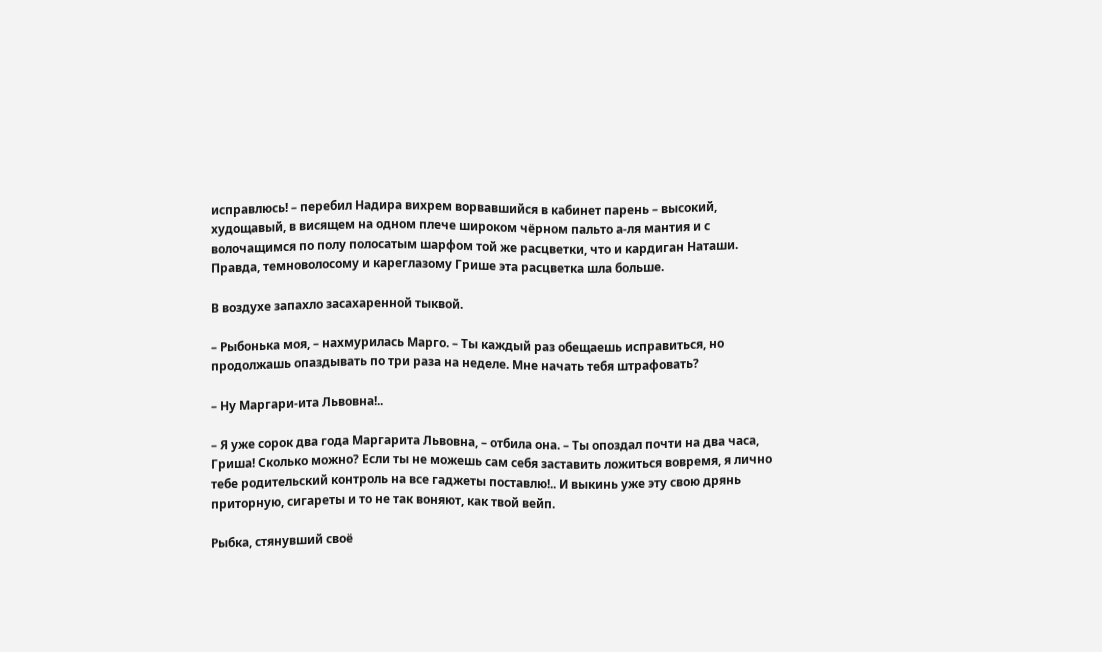исправлюсь! – перебил Надира вихрем ворвавшийся в кабинет парень – высокий, худощавый, в висящем на одном плече широком чёрном пальто а-ля мантия и с волочащимся по полу полосатым шарфом той же расцветки, что и кардиган Наташи. Правда, темноволосому и кареглазому Грише эта расцветка шла больше.

В воздухе запахло засахаренной тыквой.

– Рыбонька моя, – нахмурилась Марго. – Ты каждый раз обещаешь исправиться, но продолжашь опаздывать по три раза на неделе. Мне начать тебя штрафовать?

– Ну Маргари-ита Львовна!..

– Я уже сорок два года Маргарита Львовна, – отбила она. – Ты опоздал почти на два часа, Гриша! Сколько можно? Если ты не можешь сам себя заставить ложиться вовремя, я лично тебе родительский контроль на все гаджеты поставлю!.. И выкинь уже эту свою дрянь приторную, сигареты и то не так воняют, как твой вейп.

Рыбка, стянувший своё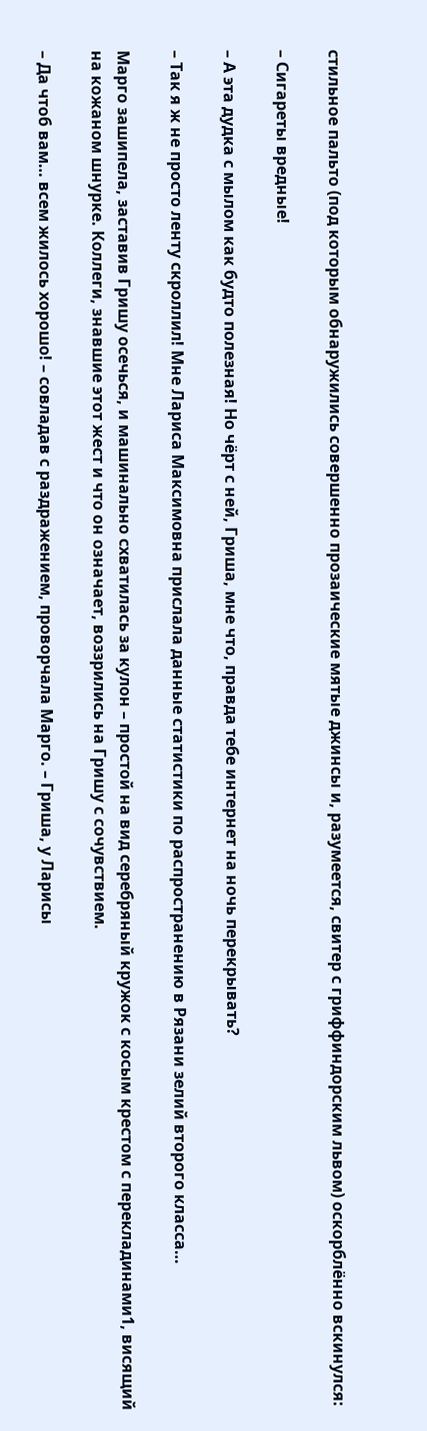стильное пальто (под которым обнаружились совершенно прозаические мятые джинсы и, разумеется, свитер с гриффиндорским львом) оскорблённо вскинулся:

– Сигареты вредные!

– А эта дудка с мылом как будто полезная! Но чёрт с ней, Гриша, мне что, правда тебе интернет на ночь перекрывать?

– Так я ж не просто ленту скроллил! Мне Лариса Максимовна прислала данные статистики по распространению в Рязани зелий второго класса…

Марго зашипела, заставив Гришу осечься, и машинально схватилась за кулон – простой на вид серебряный кружок с косым крестом с перекладинами1, висящий на кожаном шнурке. Коллеги, знавшие этот жест и что он означает, воззрились на Гришу с сочувствием.

– Да чтоб вам… всем жилось хорошо! – совладав с раздражением, проворчала Марго. – Гриша, у Ларисы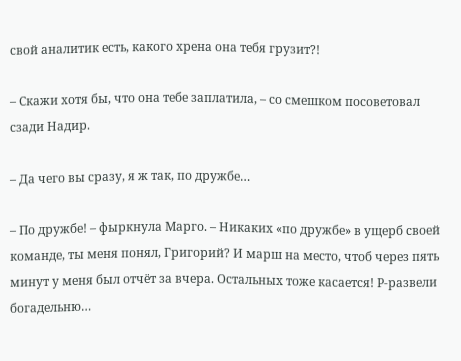свой аналитик есть, какого хрена она тебя грузит?!

– Скажи хотя бы, что она тебе заплатила, – со смешком посоветовал сзади Надир.

– Да чего вы сразу, я ж так, по дружбе…

– По дружбе! – фыркнула Марго. – Никаких «по дружбе» в ущерб своей команде, ты меня понял, Григорий? И марш на место, чтоб через пять минут у меня был отчёт за вчера. Остальных тоже касается! Р-развели богадельню…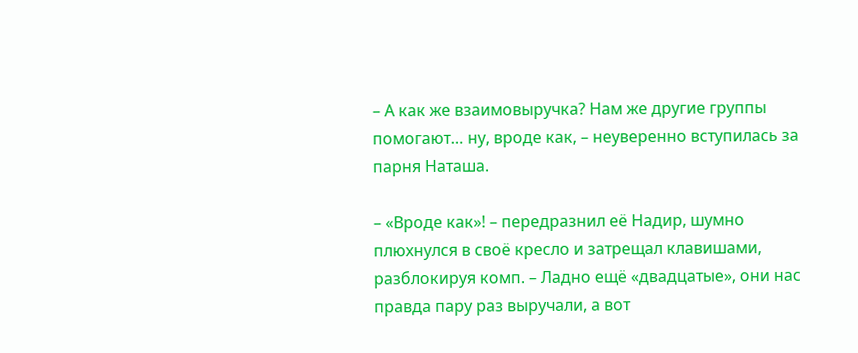– А как же взаимовыручка? Нам же другие группы помогают… ну, вроде как, – неуверенно вступилась за парня Наташа.

– «Вроде как»! – передразнил её Надир, шумно плюхнулся в своё кресло и затрещал клавишами, разблокируя комп. – Ладно ещё «двадцатые», они нас правда пару раз выручали, а вот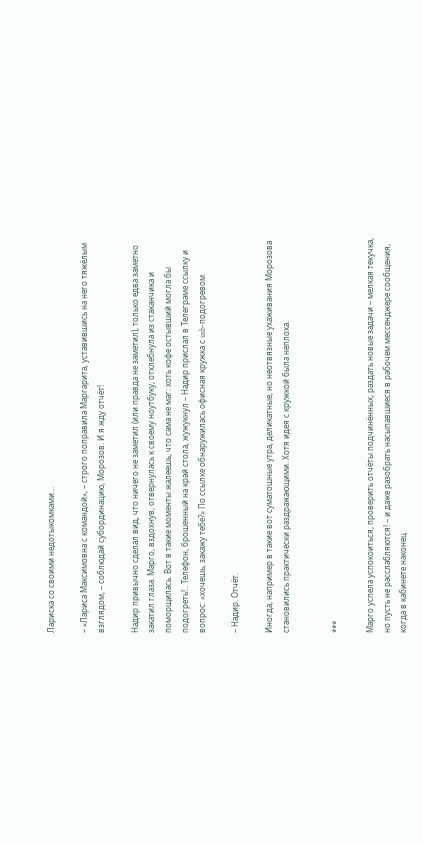Лариска со своими недотыкомками…

– «Лариса Максимовна с командой», – строго поправила Маргарита, уставившись на него тяжёлым взглядом, – соблюдай субординацию, Морозов. И я жду отчёт!

Надир привычно сделал вид, что ничего не заметил (или правда не заметил), только едва заметно закатил глаза. Марго, вздохнув, отвернулась к своему ноутбуку, отхлебнула из стаканчика и поморщилась. Вот в такие моменты жалеешь, что сама не маг: хоть кофе остывший могла бы подогреть!.. Телефон, брошенный на край стола, жужукнул – Надир прислал в Телеграме ссылку и вопрос: «хочешь, закажу тебе?» По ссылке обнаружилась офисная кружка с usb-подогревом.

– Надир. Отчёт.

Иногда, например в такие вот суматошные утра, деликатные, но неотвязные ухаживания Морозова становились практически раздражающими. Хотя идея с кружкой была неплоха.


***

Марго успела успокоиться, проверить отчёты подчинённых, раздать новые задачи – мелкая текучка, но пусть не расслабляются! – и даже разобрать насыпавшиеся в рабочем мессенджере сообщения, когда в кабинете наконец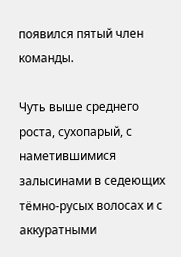появился пятый член команды.

Чуть выше среднего роста, сухопарый, с наметившимися залысинами в седеющих тёмно-русых волосах и с аккуратными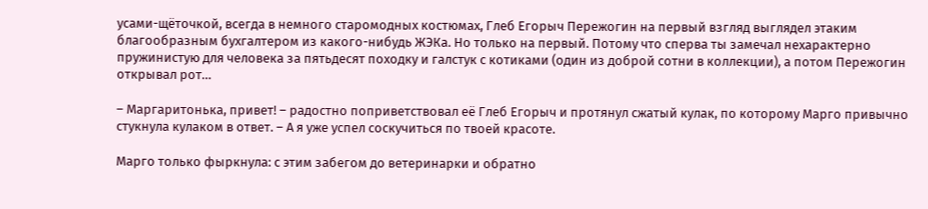усами-щёточкой, всегда в немного старомодных костюмах, Глеб Егорыч Пережогин на первый взгляд выглядел этаким благообразным бухгалтером из какого-нибудь ЖЭКа. Но только на первый. Потому что сперва ты замечал нехарактерно пружинистую для человека за пятьдесят походку и галстук с котиками (один из доброй сотни в коллекции), а потом Пережогин открывал рот…

– Маргаритонька, привет! – радостно поприветствовал её Глеб Егорыч и протянул сжатый кулак, по которому Марго привычно стукнула кулаком в ответ. – А я уже успел соскучиться по твоей красоте.

Марго только фыркнула: с этим забегом до ветеринарки и обратно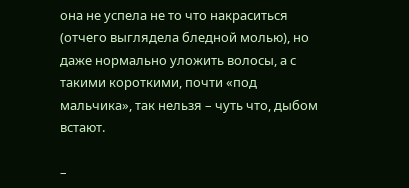она не успела не то что накраситься (отчего выглядела бледной молью), но даже нормально уложить волосы, а с такими короткими, почти «под мальчика», так нельзя – чуть что, дыбом встают.

–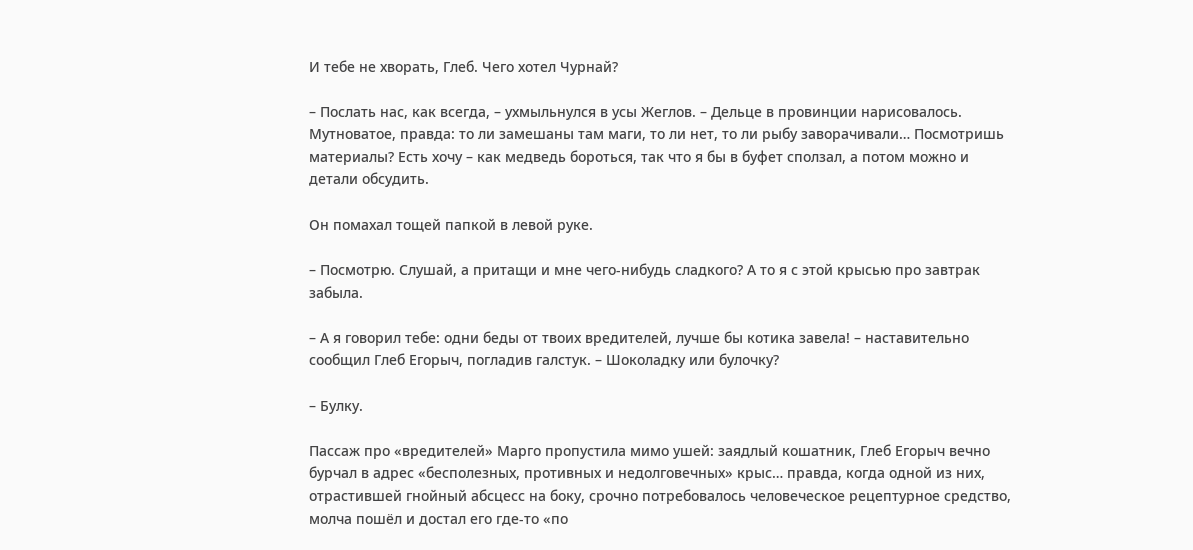И тебе не хворать, Глеб. Чего хотел Чурнай?

– Послать нас, как всегда, – ухмыльнулся в усы Жеглов. – Дельце в провинции нарисовалось. Мутноватое, правда: то ли замешаны там маги, то ли нет, то ли рыбу заворачивали… Посмотришь материалы? Есть хочу – как медведь бороться, так что я бы в буфет сползал, а потом можно и детали обсудить.

Он помахал тощей папкой в левой руке.

– Посмотрю. Слушай, а притащи и мне чего-нибудь сладкого? А то я с этой крысью про завтрак забыла.

– А я говорил тебе: одни беды от твоих вредителей, лучше бы котика завела! – наставительно сообщил Глеб Егорыч, погладив галстук. – Шоколадку или булочку?

– Булку.

Пассаж про «вредителей» Марго пропустила мимо ушей: заядлый кошатник, Глеб Егорыч вечно бурчал в адрес «бесполезных, противных и недолговечных» крыс… правда, когда одной из них, отрастившей гнойный абсцесс на боку, срочно потребовалось человеческое рецептурное средство, молча пошёл и достал его где-то «по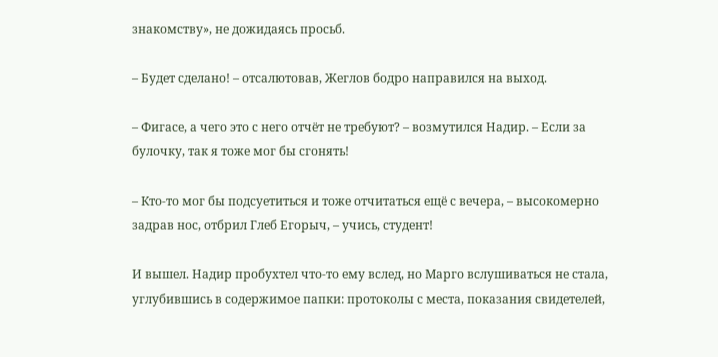знакомству», не дожидаясь просьб.

– Будет сделано! – отсалютовав, Жеглов бодро направился на выход.

– Фигасе, а чего это с него отчёт не требуют? – возмутился Надир. – Если за булочку, так я тоже мог бы сгонять!

– Кто-то мог бы подсуетиться и тоже отчитаться ещё с вечера, – высокомерно задрав нос, отбрил Глеб Егорыч, – учись, студент!

И вышел. Надир пробухтел что-то ему вслед, но Марго вслушиваться не стала, углубившись в содержимое папки: протоколы с места, показания свидетелей,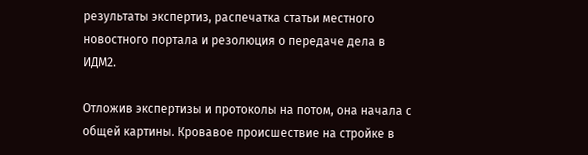результаты экспертиз, распечатка статьи местного новостного портала и резолюция о передаче дела в ИДМ2.

Отложив экспертизы и протоколы на потом, она начала с общей картины. Кровавое происшествие на стройке в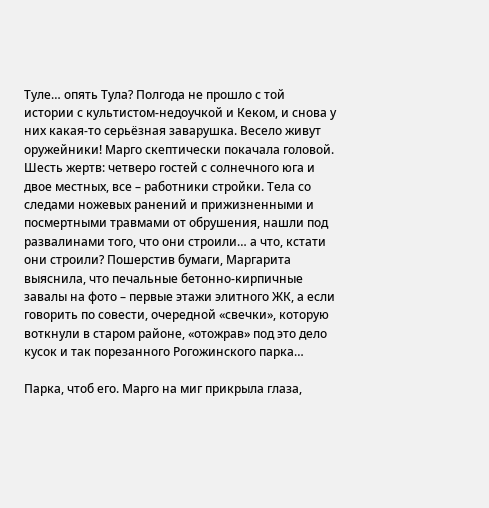Туле… опять Тула? Полгода не прошло с той истории с культистом-недоучкой и Кеком, и снова у них какая-то серьёзная заварушка. Весело живут оружейники! Марго скептически покачала головой. Шесть жертв: четверо гостей с солнечного юга и двое местных, все – работники стройки. Тела со следами ножевых ранений и прижизненными и посмертными травмами от обрушения, нашли под развалинами того, что они строили… а что, кстати они строили? Пошерстив бумаги, Маргарита выяснила, что печальные бетонно-кирпичные завалы на фото – первые этажи элитного ЖК, а если говорить по совести, очередной «свечки», которую воткнули в старом районе, «отожрав» под это дело кусок и так порезанного Рогожинского парка…

Парка, чтоб его. Марго на миг прикрыла глаза,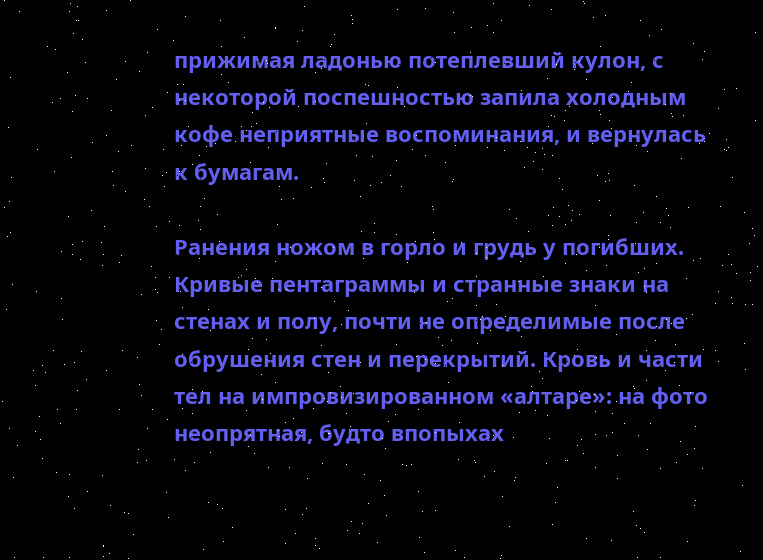прижимая ладонью потеплевший кулон, с некоторой поспешностью запила холодным кофе неприятные воспоминания, и вернулась к бумагам.

Ранения ножом в горло и грудь у погибших. Кривые пентаграммы и странные знаки на стенах и полу, почти не определимые после обрушения стен и перекрытий. Кровь и части тел на импровизированном «алтаре»: на фото неопрятная, будто впопыхах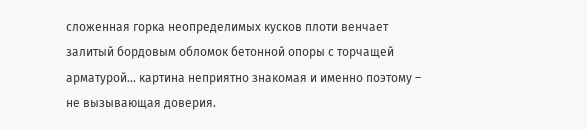сложенная горка неопределимых кусков плоти венчает залитый бордовым обломок бетонной опоры с торчащей арматурой… картина неприятно знакомая и именно поэтому – не вызывающая доверия.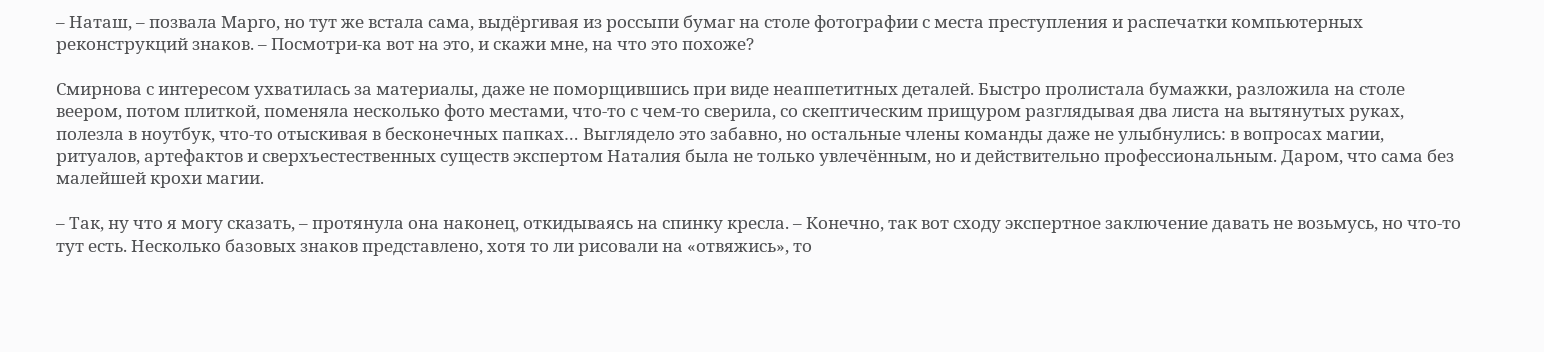– Наташ, – позвала Марго, но тут же встала сама, выдёргивая из россыпи бумаг на столе фотографии с места преступления и распечатки компьютерных реконструкций знаков. – Посмотри-ка вот на это, и скажи мне, на что это похоже?

Смирнова с интересом ухватилась за материалы, даже не поморщившись при виде неаппетитных деталей. Быстро пролистала бумажки, разложила на столе веером, потом плиткой, поменяла несколько фото местами, что-то с чем-то сверила, со скептическим прищуром разглядывая два листа на вытянутых руках, полезла в ноутбук, что-то отыскивая в бесконечных папках… Выглядело это забавно, но остальные члены команды даже не улыбнулись: в вопросах магии, ритуалов, артефактов и сверхъестественных существ экспертом Наталия была не только увлечённым, но и действительно профессиональным. Даром, что сама без малейшей крохи магии.

– Так, ну что я могу сказать, – протянула она наконец, откидываясь на спинку кресла. – Конечно, так вот сходу экспертное заключение давать не возьмусь, но что-то тут есть. Несколько базовых знаков представлено, хотя то ли рисовали на «отвяжись», то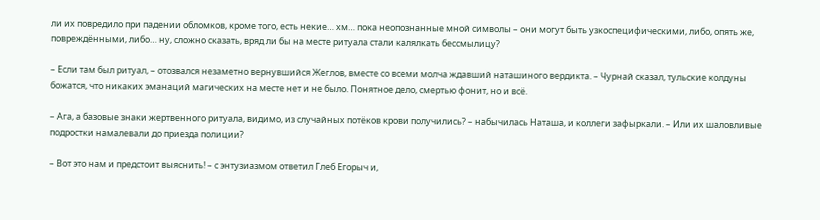ли их повредило при падении обломков, кроме того, есть некие… хм… пока неопознанные мной символы – они могут быть узкоспецифическими, либо, опять же, повреждёнными, либо… ну, сложно сказать, вряд ли бы на месте ритуала стали калялкать бессмылицу?

– Если там был ритуал, – отозвался незаметно вернувшийся Жеглов, вместе со всеми молча ждавший наташиного вердикта. – Чурнай сказал, тульские колдуны божатся, что никаких эманаций магических на месте нет и не было. Понятное дело, смертью фонит, но и всё.

– Ага, а базовые знаки жертвенного ритуала, видимо, из случайных потёков крови получились? – набычилась Наташа, и коллеги зафыркали. – Или их шаловливые подростки намалевали до приезда полиции?

– Вот это нам и предстоит выяснить! – с энтузиазмом ответил Глеб Егорыч и,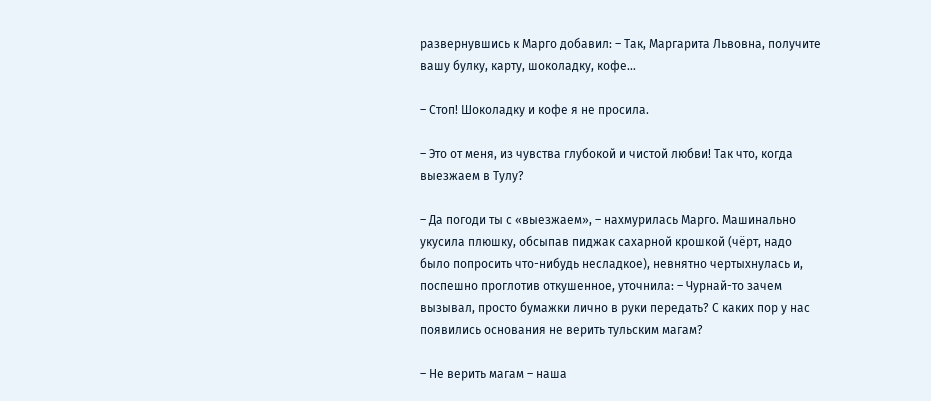развернувшись к Марго добавил: – Так, Маргарита Львовна, получите вашу булку, карту, шоколадку, кофе…

– Стоп! Шоколадку и кофе я не просила.

– Это от меня, из чувства глубокой и чистой любви! Так что, когда выезжаем в Тулу?

– Да погоди ты с «выезжаем», – нахмурилась Марго. Машинально укусила плюшку, обсыпав пиджак сахарной крошкой (чёрт, надо было попросить что-нибудь несладкое), невнятно чертыхнулась и, поспешно проглотив откушенное, уточнила: – Чурнай-то зачем вызывал, просто бумажки лично в руки передать? С каких пор у нас появились основания не верить тульским магам?

– Не верить магам – наша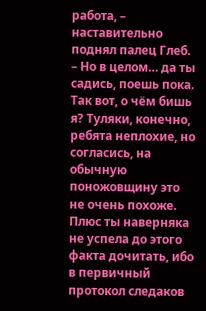работа, – наставительно поднял палец Глеб. – Но в целом… да ты садись, поешь пока. Так вот, о чём бишь я? Туляки, конечно, ребята неплохие, но согласись, на обычную поножовщину это не очень похоже. Плюс ты наверняка не успела до этого факта дочитать, ибо в первичный протокол следаков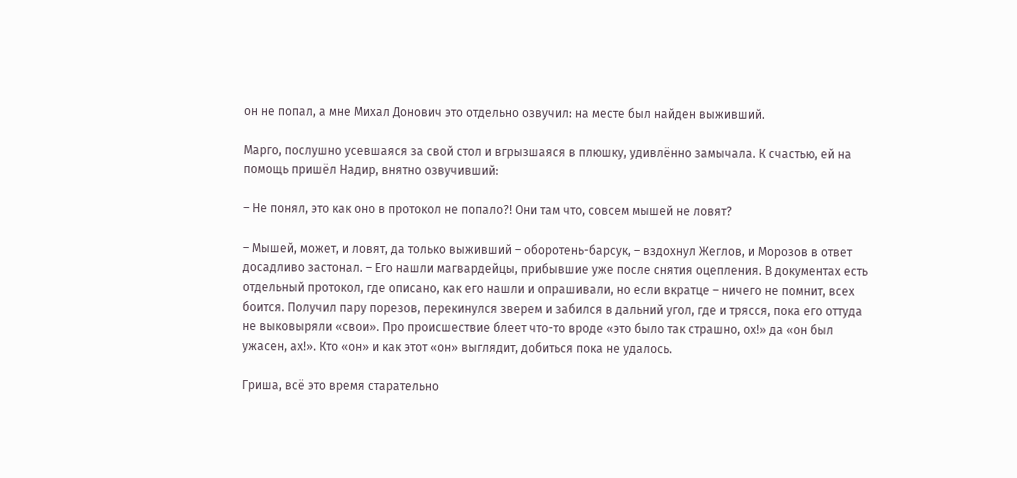он не попал, а мне Михал Донович это отдельно озвучил: на месте был найден выживший.

Марго, послушно усевшаяся за свой стол и вгрызшаяся в плюшку, удивлённо замычала. К счастью, ей на помощь пришёл Надир, внятно озвучивший:

– Не понял, это как оно в протокол не попало?! Они там что, совсем мышей не ловят?

– Мышей, может, и ловят, да только выживший – оборотень-барсук, – вздохнул Жеглов, и Морозов в ответ досадливо застонал. – Его нашли магвардейцы, прибывшие уже после снятия оцепления. В документах есть отдельный протокол, где описано, как его нашли и опрашивали, но если вкратце – ничего не помнит, всех боится. Получил пару порезов, перекинулся зверем и забился в дальний угол, где и трясся, пока его оттуда не выковыряли «свои». Про происшествие блеет что-то вроде «это было так страшно, ох!» да «он был ужасен, ах!». Кто «он» и как этот «он» выглядит, добиться пока не удалось.

Гриша, всё это время старательно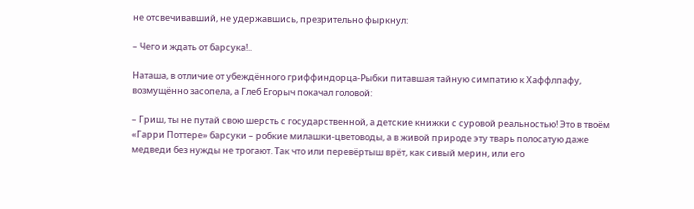не отсвечивавший, не удержавшись, презрительно фыркнул:

– Чего и ждать от барсука!..

Наташа, в отличие от убеждённого гриффиндорца-Рыбки питавшая тайную симпатию к Хаффлпафу, возмущённо засопела, а Глеб Егорыч покачал головой:

– Гриш, ты не путай свою шерсть с государственной, а детские книжки с суровой реальностью! Это в твоём «Гарри Поттере» барсуки – робкие милашки-цветоводы, а в живой природе эту тварь полосатую даже медведи без нужды не трогают. Так что или перевёртыш врёт, как сивый мерин, или его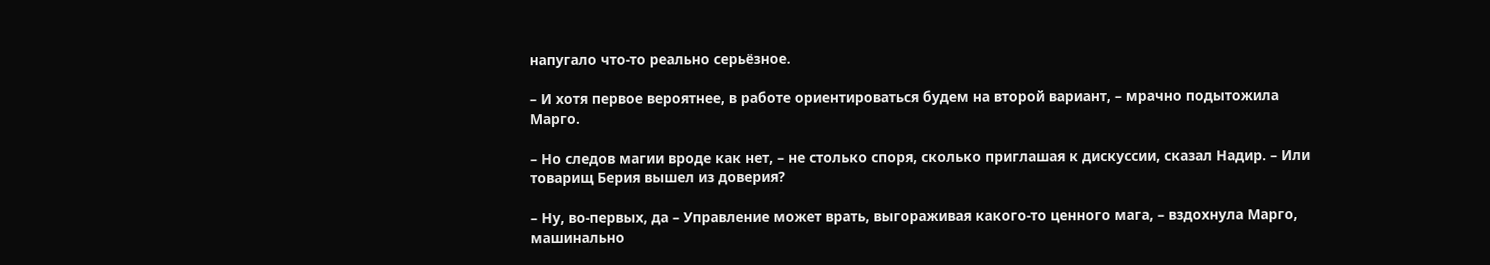напугало что-то реально серьёзное.

– И хотя первое вероятнее, в работе ориентироваться будем на второй вариант, – мрачно подытожила Марго.

– Но следов магии вроде как нет, – не столько споря, сколько приглашая к дискуссии, сказал Надир. – Или товарищ Берия вышел из доверия?

– Ну, во-первых, да – Управление может врать, выгораживая какого-то ценного мага, – вздохнула Марго, машинально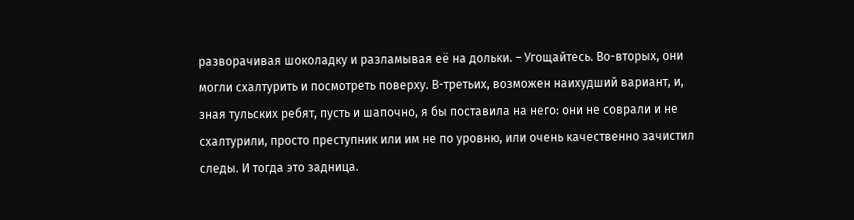разворачивая шоколадку и разламывая её на дольки. – Угощайтесь. Во-вторых, они могли схалтурить и посмотреть поверху. В-третьих, возможен наихудший вариант, и, зная тульских ребят, пусть и шапочно, я бы поставила на него: они не соврали и не схалтурили, просто преступник или им не по уровню, или очень качественно зачистил следы. И тогда это задница.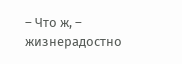– Что ж, – жизнерадостно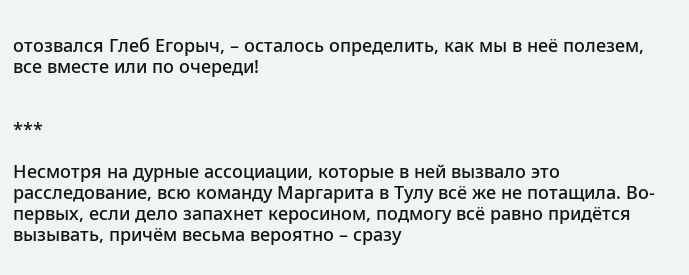отозвался Глеб Егорыч, – осталось определить, как мы в неё полезем, все вместе или по очереди!


***

Несмотря на дурные ассоциации, которые в ней вызвало это расследование, всю команду Маргарита в Тулу всё же не потащила. Во-первых, если дело запахнет керосином, подмогу всё равно придётся вызывать, причём весьма вероятно – сразу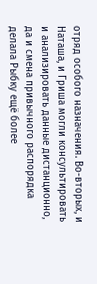отряд особого назначения. Во-вторых, и Наташа, и Гриша могли консультировать и анализировать данные дистанционно, да и смена привычного распорядка делала Рыбку ещё более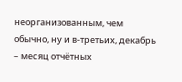неорганизованным, чем обычно, ну и в-третьих, декабрь – месяц отчётных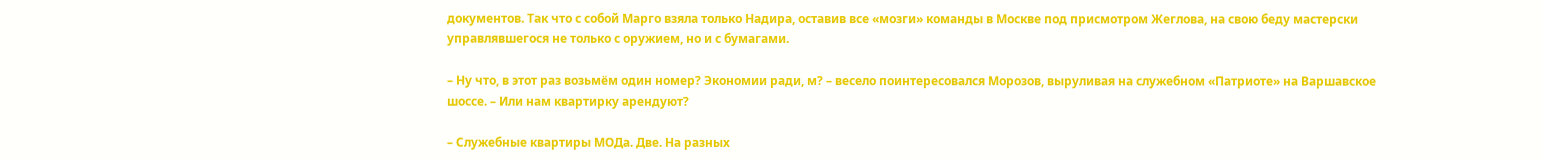документов. Так что с собой Марго взяла только Надира, оставив все «мозги» команды в Москве под присмотром Жеглова, на свою беду мастерски управлявшегося не только с оружием, но и с бумагами.

– Ну что, в этот раз возьмём один номер? Экономии ради, м? – весело поинтересовался Морозов, выруливая на служебном «Патриоте» на Варшавское шоссе. – Или нам квартирку арендуют?

– Служебные квартиры МОДа. Две. На разных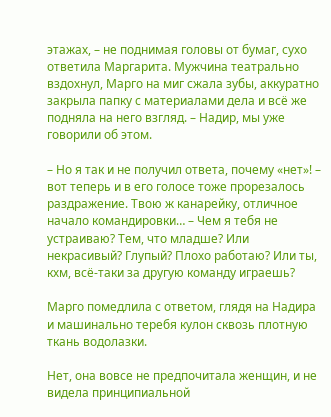этажах, – не поднимая головы от бумаг, сухо ответила Маргарита. Мужчина театрально вздохнул, Марго на миг сжала зубы, аккуратно закрыла папку с материалами дела и всё же подняла на него взгляд. – Надир, мы уже говорили об этом.

– Но я так и не получил ответа, почему «нет»! – вот теперь и в его голосе тоже прорезалось раздражение. Твою ж канарейку, отличное начало командировки… – Чем я тебя не устраиваю? Тем, что младше? Или некрасивый? Глупый? Плохо работаю? Или ты, кхм, всё-таки за другую команду играешь?

Марго помедлила с ответом, глядя на Надира и машинально теребя кулон сквозь плотную ткань водолазки.

Нет, она вовсе не предпочитала женщин, и не видела принципиальной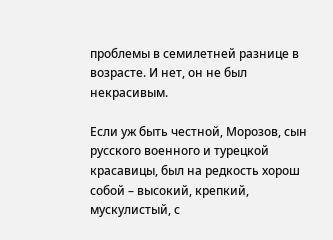проблемы в семилетней разнице в возрасте. И нет, он не был некрасивым.

Если уж быть честной, Морозов, сын русского военного и турецкой красавицы, был на редкость хорош собой – высокий, крепкий, мускулистый, с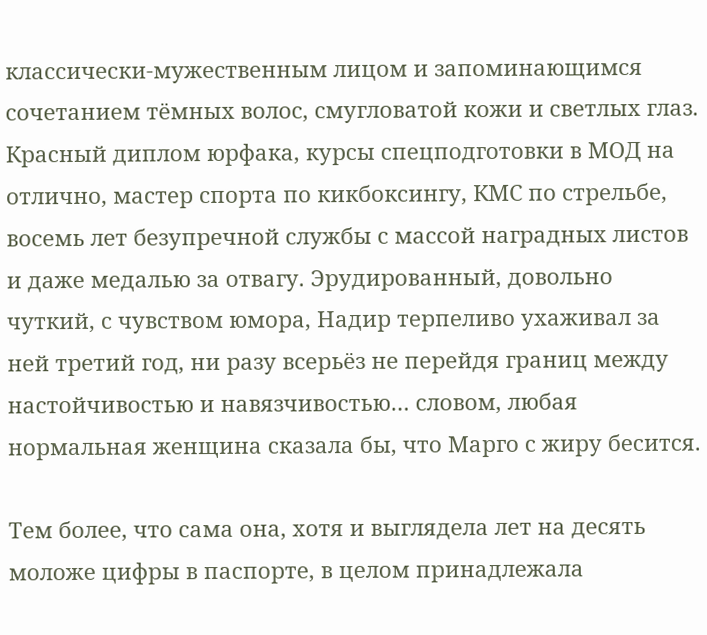классически-мужественным лицом и запоминающимся сочетанием тёмных волос, смугловатой кожи и светлых глаз. Красный диплом юрфака, курсы спецподготовки в МОД на отлично, мастер спорта по кикбоксингу, КМС по стрельбе, восемь лет безупречной службы с массой наградных листов и даже медалью за отвагу. Эрудированный, довольно чуткий, с чувством юмора, Надир терпеливо ухаживал за ней третий год, ни разу всерьёз не перейдя границ между настойчивостью и навязчивостью… словом, любая нормальная женщина сказала бы, что Марго с жиру бесится.

Тем более, что сама она, хотя и выглядела лет на десять моложе цифры в паспорте, в целом принадлежала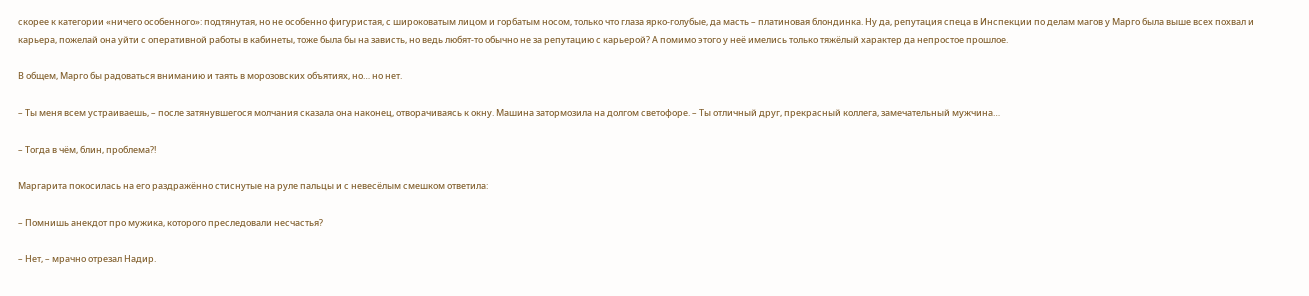скорее к категории «ничего особенного»: подтянутая, но не особенно фигуристая, с широковатым лицом и горбатым носом, только что глаза ярко-голубые, да масть – платиновая блондинка. Ну да, репутация спеца в Инспекции по делам магов у Марго была выше всех похвал и карьера, пожелай она уйти с оперативной работы в кабинеты, тоже была бы на зависть, но ведь любят-то обычно не за репутацию с карьерой? А помимо этого у неё имелись только тяжёлый характер да непростое прошлое.

В общем, Марго бы радоваться вниманию и таять в морозовских объятиях, но… но нет.

– Ты меня всем устраиваешь, – после затянувшегося молчания сказала она наконец, отворачиваясь к окну. Машина затормозила на долгом светофоре. – Ты отличный друг, прекрасный коллега, замечательный мужчина…

– Тогда в чём, блин, проблема?!

Маргарита покосилась на его раздражённо стиснутые на руле пальцы и с невесёлым смешком ответила:

– Помнишь анекдот про мужика, которого преследовали несчастья?

– Нет, – мрачно отрезал Надир.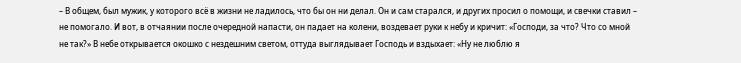– В общем, был мужик, у которого всё в жизни не ладилось, что бы он ни делал. Он и сам старался, и других просил о помощи, и свечки ставил – не помогало. И вот, в отчаянии после очередной напасти, он падает на колени, воздевает руки к небу и кричит: «Господи, за что? Что со мной не так?» В небе открывается окошко с нездешним светом, оттуда выглядывает Господь и вздыхает: «Ну не люблю я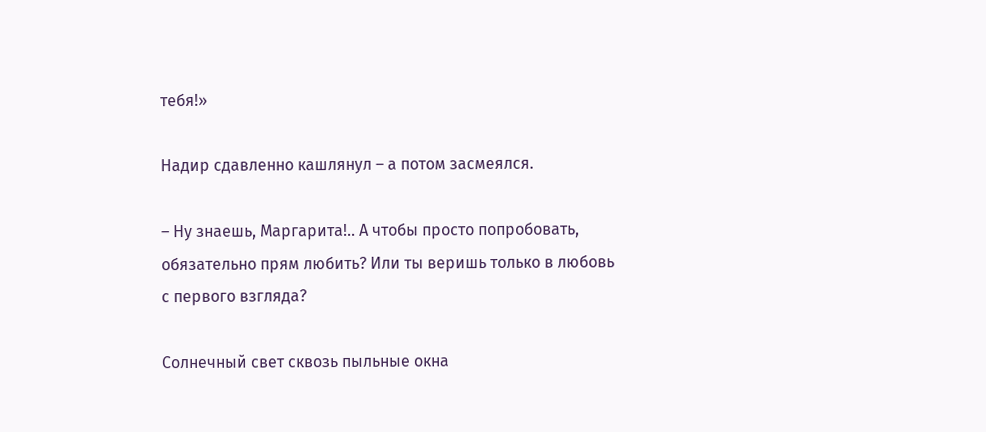тебя!»

Надир сдавленно кашлянул – а потом засмеялся.

– Ну знаешь, Маргарита!.. А чтобы просто попробовать, обязательно прям любить? Или ты веришь только в любовь с первого взгляда?

Солнечный свет сквозь пыльные окна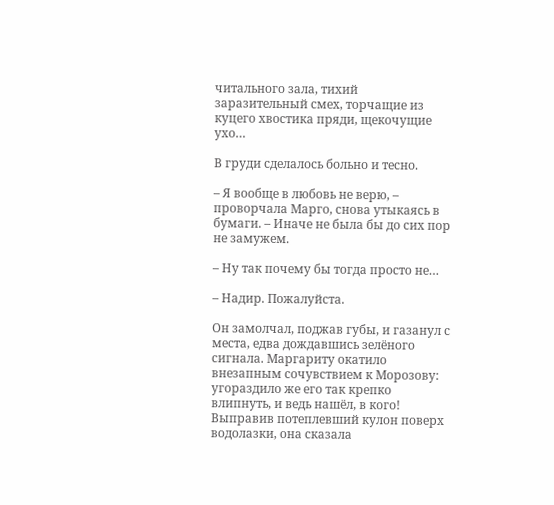читального зала, тихий заразительный смех, торчащие из куцего хвостика пряди, щекочущие ухо…

В груди сделалось больно и тесно.

– Я вообще в любовь не верю, – проворчала Марго, снова утыкаясь в бумаги. – Иначе не была бы до сих пор не замужем.

– Ну так почему бы тогда просто не…

– Надир. Пожалуйста.

Он замолчал, поджав губы, и газанул с места, едва дождавшись зелёного сигнала. Маргариту окатило внезапным сочувствием к Морозову: угораздило же его так крепко влипнуть, и ведь нашёл, в кого! Выправив потеплевший кулон поверх водолазки, она сказала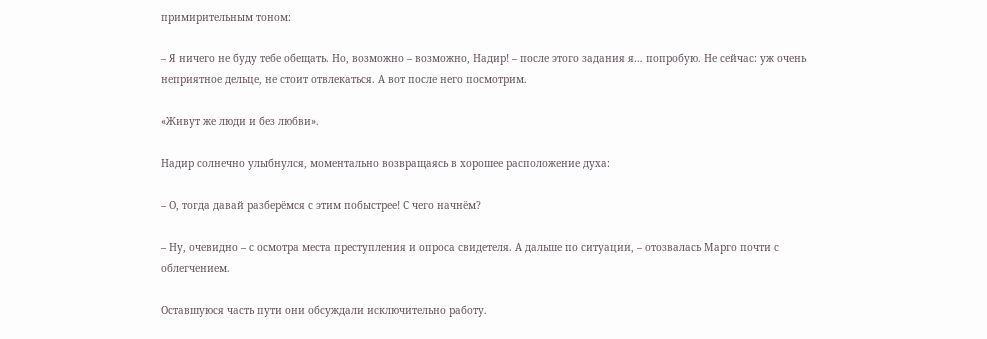примирительным тоном:

– Я ничего не буду тебе обещать. Но, возможно – возможно, Надир! – после этого задания я… попробую. Не сейчас: уж очень неприятное дельце, не стоит отвлекаться. А вот после него посмотрим.

«Живут же люди и без любви».

Надир солнечно улыбнулся, моментально возвращаясь в хорошее расположение духа:

– О, тогда давай разберёмся с этим побыстрее! С чего начнём?

– Ну, очевидно – с осмотра места преступления и опроса свидетеля. А дальше по ситуации, – отозвалась Марго почти с облегчением.

Оставшуюся часть пути они обсуждали исключительно работу.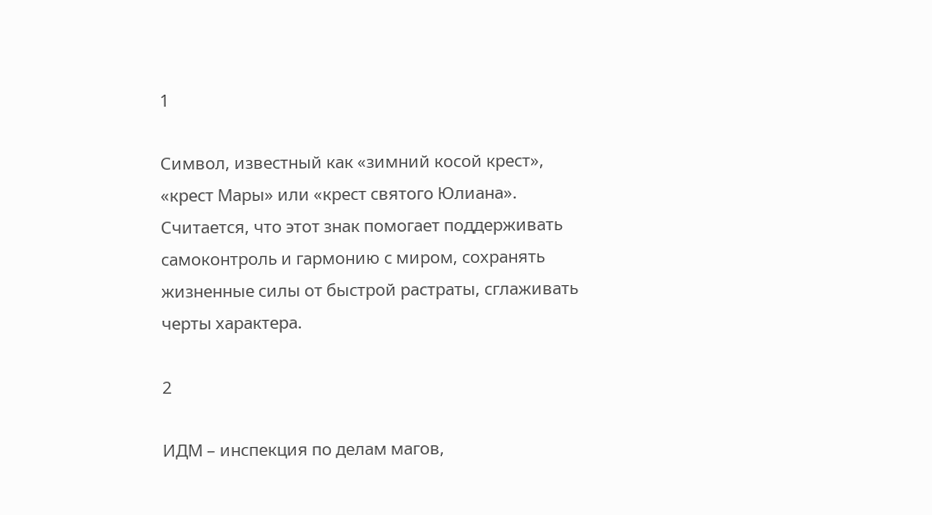1

Символ, известный как «зимний косой крест», «крест Мары» или «крест святого Юлиана». Считается, что этот знак помогает поддерживать самоконтроль и гармонию с миром, сохранять жизненные силы от быстрой растраты, сглаживать черты характера.

2

ИДМ – инспекция по делам магов,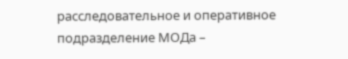расследовательное и оперативное подразделение МОДа –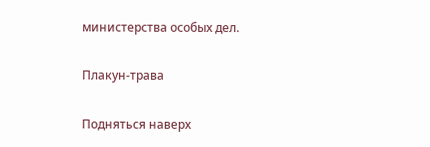министерства особых дел.

Плакун-трава

Подняться наверх